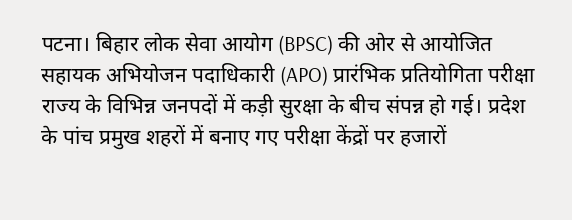पटना। बिहार लोक सेवा आयोग (BPSC) की ओर से आयोजित सहायक अभियोजन पदाधिकारी (APO) प्रारंभिक प्रतियोगिता परीक्षा राज्य के विभिन्न जनपदों में कड़ी सुरक्षा के बीच संपन्न हो गई। प्रदेश के पांच प्रमुख शहरों में बनाए गए परीक्षा केंद्रों पर हजारों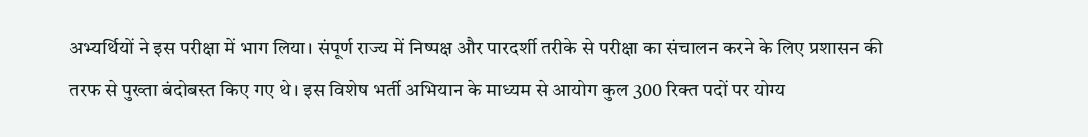अभ्यर्थियों ने इस परीक्षा में भाग लिया। संपूर्ण राज्य में निष्पक्ष और पारदर्शी तरीके से परीक्षा का संचालन करने के लिए प्रशासन की तरफ से पुख्ता बंदोबस्त किए गए थे। इस विशेष भर्ती अभियान के माध्यम से आयोग कुल 300 रिक्त पदों पर योग्य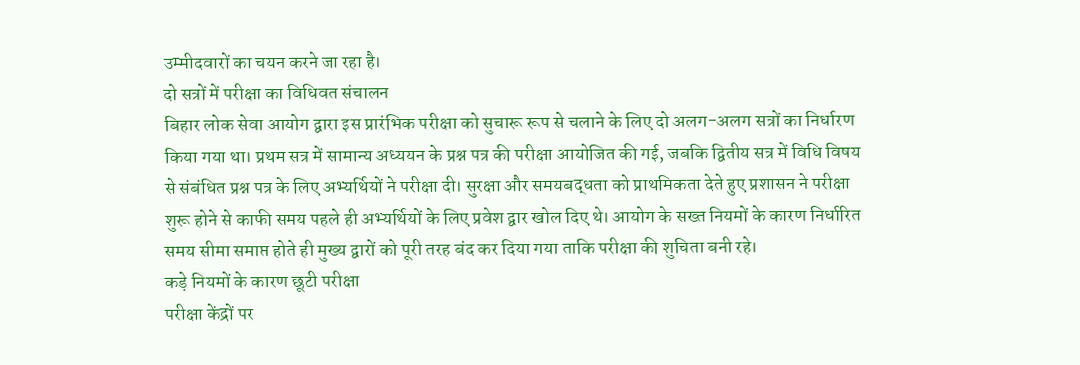उम्मीदवारों का चयन करने जा रहा है।
दो सत्रों में परीक्षा का विधिवत संचालन
बिहार लोक सेवा आयोग द्वारा इस प्रारंभिक परीक्षा को सुचारू रूप से चलाने के लिए दो अलग-अलग सत्रों का निर्धारण किया गया था। प्रथम सत्र में सामान्य अध्ययन के प्रश्न पत्र की परीक्षा आयोजित की गई, जबकि द्वितीय सत्र में विधि विषय से संबंधित प्रश्न पत्र के लिए अभ्यर्थियों ने परीक्षा दी। सुरक्षा और समयबद्धता को प्राथमिकता देते हुए प्रशासन ने परीक्षा शुरू होने से काफी समय पहले ही अभ्यर्थियों के लिए प्रवेश द्वार खोल दिए थे। आयोग के सख्त नियमों के कारण निर्धारित समय सीमा समाप्त होते ही मुख्य द्वारों को पूरी तरह बंद कर दिया गया ताकि परीक्षा की शुचिता बनी रहे।
कड़े नियमों के कारण छूटी परीक्षा
परीक्षा केंद्रों पर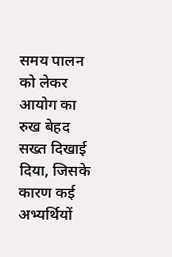समय पालन को लेकर आयोग का रुख बेहद सख्त दिखाई दिया, जिसके कारण कई अभ्यर्थियों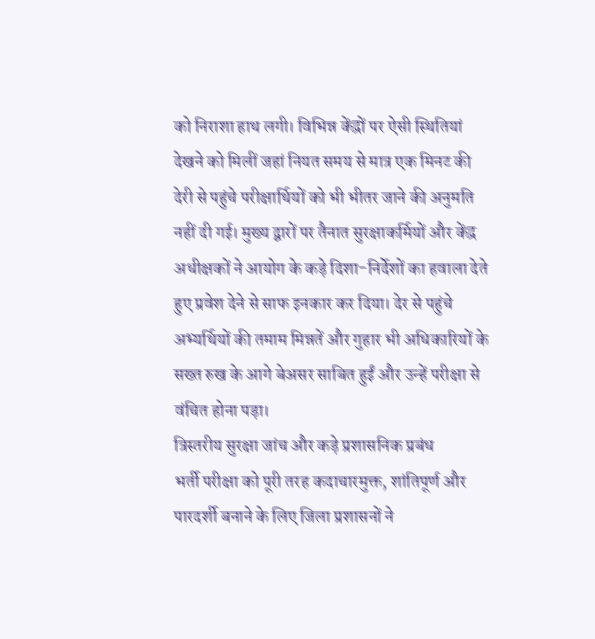को निराशा हाथ लगी। विभिन्न केंद्रों पर ऐसी स्थितियां देखने को मिलीं जहां नियत समय से मात्र एक मिनट की देरी से पहुंचे परीक्षार्थियों को भी भीतर जाने की अनुमति नहीं दी गई। मुख्य द्वारों पर तैनात सुरक्षाकर्मियों और केंद्र अधीक्षकों ने आयोग के कड़े दिशा-निर्देशों का हवाला देते हुए प्रवेश देने से साफ इनकार कर दिया। देर से पहुंचे अभ्यर्थियों की तमाम मिन्नतें और गुहार भी अधिकारियों के सख्त रुख के आगे बेअसर साबित हुईं और उन्हें परीक्षा से वंचित होना पड़ा।
त्रिस्तरीय सुरक्षा जांच और कड़े प्रशासनिक प्रबंध
भर्ती परीक्षा को पूरी तरह कदाचारमुक्त, शांतिपूर्ण और पारदर्शी बनाने के लिए जिला प्रशासनों ने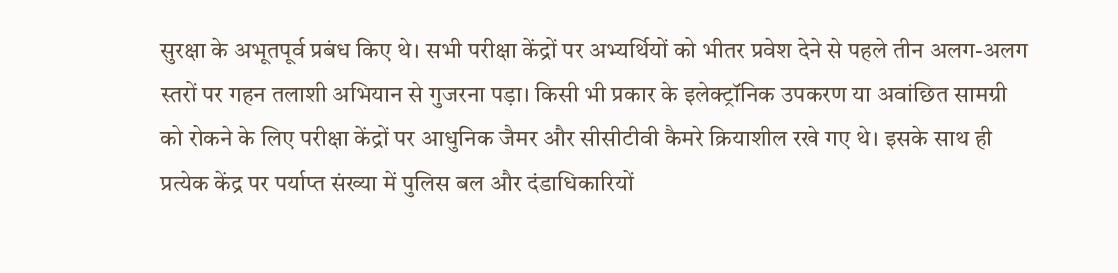सुरक्षा के अभूतपूर्व प्रबंध किए थे। सभी परीक्षा केंद्रों पर अभ्यर्थियों को भीतर प्रवेश देने से पहले तीन अलग-अलग स्तरों पर गहन तलाशी अभियान से गुजरना पड़ा। किसी भी प्रकार के इलेक्ट्रॉनिक उपकरण या अवांछित सामग्री को रोकने के लिए परीक्षा केंद्रों पर आधुनिक जैमर और सीसीटीवी कैमरे क्रियाशील रखे गए थे। इसके साथ ही प्रत्येक केंद्र पर पर्याप्त संख्या में पुलिस बल और दंडाधिकारियों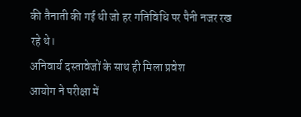की तैनाती की गई थी जो हर गतिविधि पर पैनी नजर रख रहे थे।
अनिवार्य दस्तावेजों के साथ ही मिला प्रवेश
आयोग ने परीक्षा में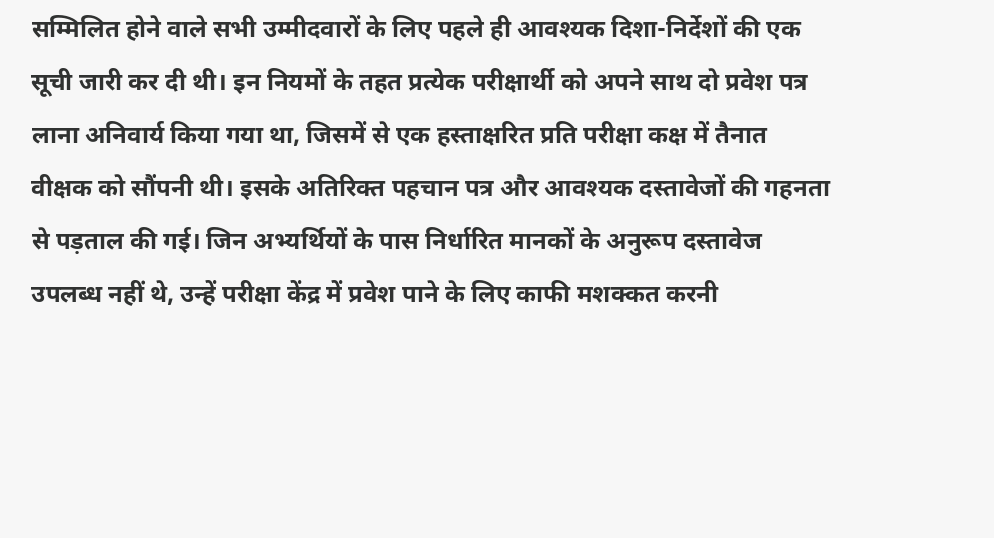सम्मिलित होने वाले सभी उम्मीदवारों के लिए पहले ही आवश्यक दिशा-निर्देशों की एक सूची जारी कर दी थी। इन नियमों के तहत प्रत्येक परीक्षार्थी को अपने साथ दो प्रवेश पत्र लाना अनिवार्य किया गया था, जिसमें से एक हस्ताक्षरित प्रति परीक्षा कक्ष में तैनात वीक्षक को सौंपनी थी। इसके अतिरिक्त पहचान पत्र और आवश्यक दस्तावेजों की गहनता से पड़ताल की गई। जिन अभ्यर्थियों के पास निर्धारित मानकों के अनुरूप दस्तावेज उपलब्ध नहीं थे, उन्हें परीक्षा केंद्र में प्रवेश पाने के लिए काफी मशक्कत करनी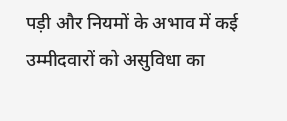पड़ी और नियमों के अभाव में कई उम्मीदवारों को असुविधा का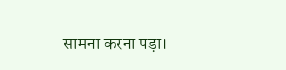सामना करना पड़ा।